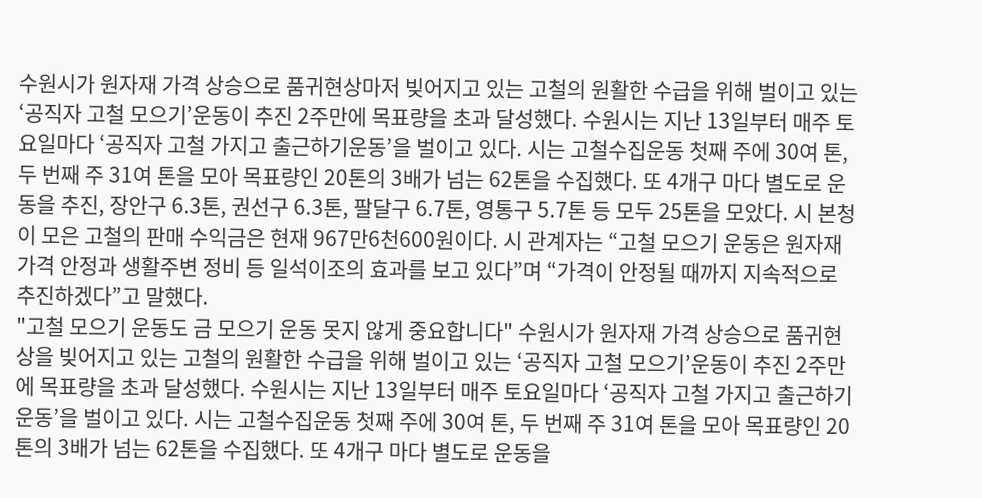수원시가 원자재 가격 상승으로 품귀현상마저 빚어지고 있는 고철의 원활한 수급을 위해 벌이고 있는 ‘공직자 고철 모으기’운동이 추진 2주만에 목표량을 초과 달성했다. 수원시는 지난 13일부터 매주 토요일마다 ‘공직자 고철 가지고 출근하기운동’을 벌이고 있다. 시는 고철수집운동 첫째 주에 30여 톤, 두 번째 주 31여 톤을 모아 목표량인 20톤의 3배가 넘는 62톤을 수집했다. 또 4개구 마다 별도로 운동을 추진, 장안구 6.3톤, 권선구 6.3톤, 팔달구 6.7톤, 영통구 5.7톤 등 모두 25톤을 모았다. 시 본청이 모은 고철의 판매 수익금은 현재 967만6천600원이다. 시 관계자는 “고철 모으기 운동은 원자재 가격 안정과 생활주변 정비 등 일석이조의 효과를 보고 있다”며 “가격이 안정될 때까지 지속적으로 추진하겠다”고 말했다.
"고철 모으기 운동도 금 모으기 운동 못지 않게 중요합니다" 수원시가 원자재 가격 상승으로 품귀현상을 빚어지고 있는 고철의 원활한 수급을 위해 벌이고 있는 ‘공직자 고철 모으기’운동이 추진 2주만에 목표량을 초과 달성했다. 수원시는 지난 13일부터 매주 토요일마다 ‘공직자 고철 가지고 출근하기운동’을 벌이고 있다. 시는 고철수집운동 첫째 주에 30여 톤, 두 번째 주 31여 톤을 모아 목표량인 20톤의 3배가 넘는 62톤을 수집했다. 또 4개구 마다 별도로 운동을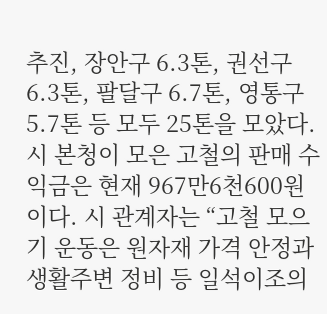추진, 장안구 6.3톤, 권선구 6.3톤, 팔달구 6.7톤, 영통구 5.7톤 등 모두 25톤을 모았다. 시 본청이 모은 고철의 판매 수익금은 현재 967만6천600원이다. 시 관계자는 “고철 모으기 운동은 원자재 가격 안정과 생활주변 정비 등 일석이조의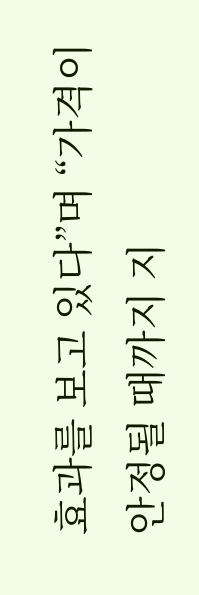효과를 보고 있다”며 “가격이 안정될 때까지 지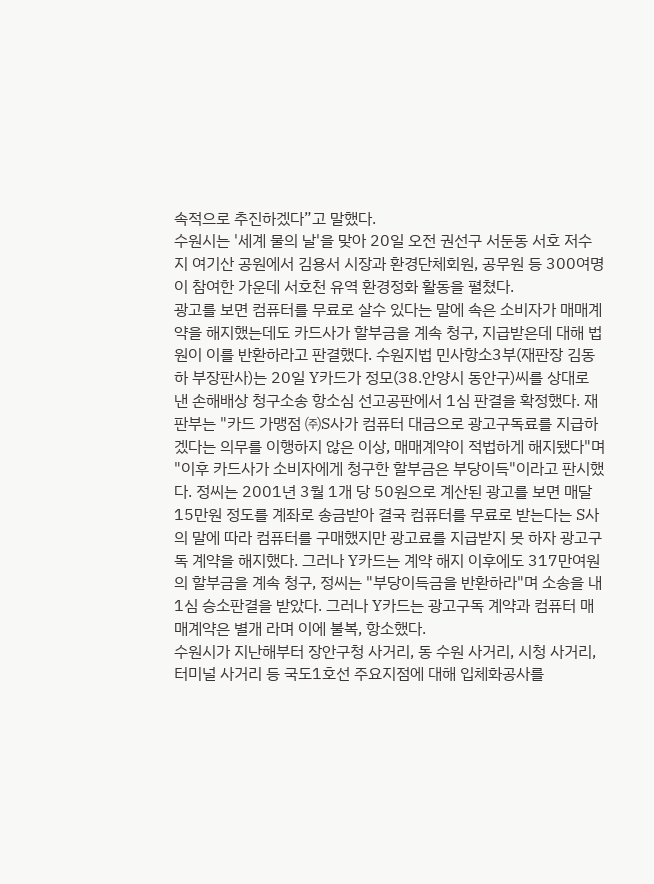속적으로 추진하겠다”고 말했다.
수원시는 '세계 물의 날'을 맞아 20일 오전 권선구 서둔동 서호 저수지 여기산 공원에서 김용서 시장과 환경단체회원, 공무원 등 300여명이 참여한 가운데 서호천 유역 환경정화 활동을 펼쳤다.
광고를 보면 컴퓨터를 무료로 살수 있다는 말에 속은 소비자가 매매계약을 해지했는데도 카드사가 할부금을 계속 청구, 지급받은데 대해 법원이 이를 반환하라고 판결했다. 수원지법 민사항소3부(재판장 김동하 부장판사)는 20일 Y카드가 정모(38.안양시 동안구)씨를 상대로 낸 손해배상 청구소송 항소심 선고공판에서 1심 판결을 확정했다. 재판부는 "카드 가맹점 ㈜S사가 컴퓨터 대금으로 광고구독료를 지급하겠다는 의무를 이행하지 않은 이상, 매매계약이 적법하게 해지됐다"며 "이후 카드사가 소비자에게 청구한 할부금은 부당이득"이라고 판시했다. 정씨는 2001년 3월 1개 당 50원으로 계산된 광고를 보면 매달 15만원 정도를 계좌로 송금받아 결국 컴퓨터를 무료로 받는다는 S사의 말에 따라 컴퓨터를 구매했지만 광고료를 지급받지 못 하자 광고구독 계약을 해지했다. 그러나 Y카드는 계약 해지 이후에도 317만여원의 할부금을 계속 청구, 정씨는 "부당이득금을 반환하라"며 소송을 내 1심 승소판결을 받았다. 그러나 Y카드는 광고구독 계약과 컴퓨터 매매계약은 별개 라며 이에 불복, 항소했다.
수원시가 지난해부터 장안구청 사거리, 동 수원 사거리, 시청 사거리, 터미널 사거리 등 국도1호선 주요지점에 대해 입체화공사를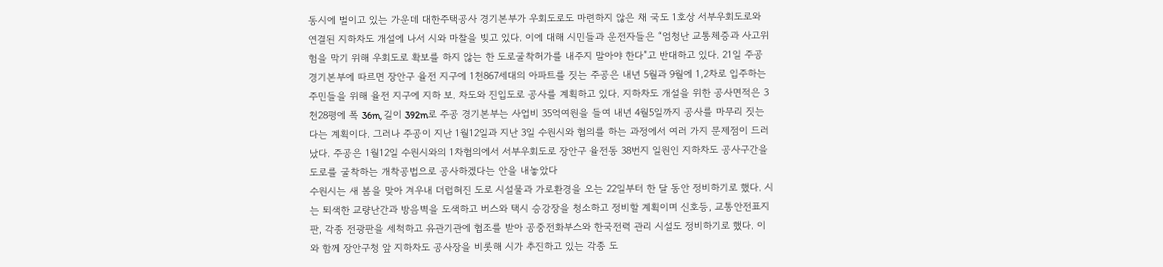동시에 벌이고 있는 가운데 대한주택공사 경기본부가 우회도로도 마련하지 않은 채 국도 1호상 서부우회도로와 연결된 지하차도 개설에 나서 시와 마찰을 빚고 있다. 이에 대해 시민들과 운전자들은 “엄청난 교통체증과 사고위험을 막기 위해 우회도로 확보를 하지 않는 한 도로굴착허가를 내주지 말아야 한다”고 반대하고 있다. 21일 주공 경기본부에 따르면 장안구 율전 지구에 1천867세대의 아파트를 짓는 주공은 내년 5월과 9월에 1,2차로 입주하는 주민들을 위해 율전 지구에 지하 보. 차도와 진입도로 공사를 계획하고 있다. 지하차도 개설을 위한 공사면적은 3천28평에 폭 36m, 길이 392m로 주공 경기본부는 사업비 35억여원을 들여 내년 4월5일까지 공사를 마무리 짓는다는 계획이다. 그러나 주공이 지난 1월12일과 지난 3일 수원시와 협의를 하는 과정에서 여러 가지 문제점이 드러났다. 주공은 1월12일 수원시와의 1차협의에서 서부우회도로 장안구 율전동 38번지 일원인 지하차도 공사구간을 도로를 굴착하는 개착공법으로 공사하겠다는 안을 내놓았다
수원시는 새 봄을 맞아 겨우내 더럽혀진 도로 시설물과 가로환경을 오는 22일부터 한 달 동안 정비하기로 했다. 시는 퇴색한 교량난간과 방음벽을 도색하고 버스와 택시 승강장을 청소하고 정비할 계획이며 신호등, 교통안전표지판, 각종 전광판을 세척하고 유관기관에 협조를 받아 공중전화부스와 한국전력 관리 시설도 정비하기로 했다. 이와 함께 장안구청 앞 지하차도 공사장을 비롯해 시가 추진하고 있는 각종 도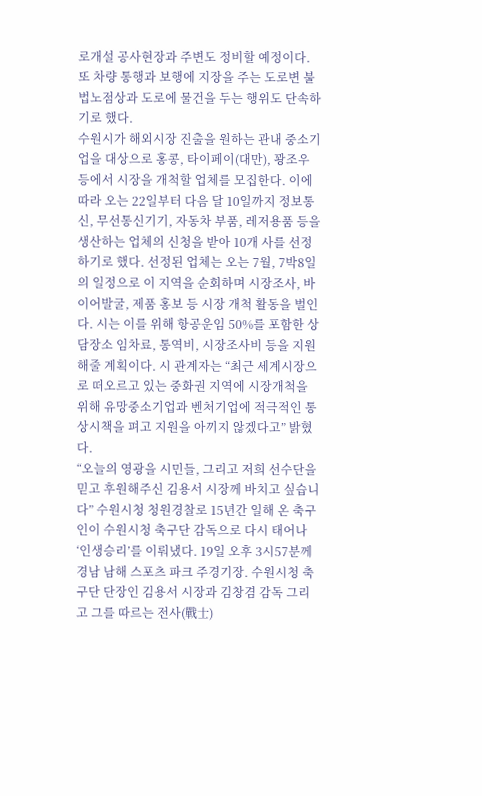로개설 공사현장과 주변도 정비할 예정이다. 또 차량 통행과 보행에 지장을 주는 도로변 불법노점상과 도로에 물건을 두는 행위도 단속하기로 했다.
수원시가 해외시장 진출을 원하는 관내 중소기업을 대상으로 홍콩, 타이페이(대만), 꽝조우 등에서 시장을 개척할 업체를 모집한다. 이에 따라 오는 22일부터 다음 달 10일까지 정보통신, 무선통신기기, 자동차 부품, 레저용품 등을 생산하는 업체의 신청을 받아 10개 사를 선정하기로 했다. 선정된 업체는 오는 7월, 7박8일의 일정으로 이 지역을 순회하며 시장조사, 바이어발굴, 제품 홍보 등 시장 개척 활동을 벌인다. 시는 이를 위해 항공운임 50%를 포함한 상담장소 임차료, 통역비, 시장조사비 등을 지원해줄 계획이다. 시 관계자는 “최근 세계시장으로 떠오르고 있는 중화권 지역에 시장개척을 위해 유망중소기업과 벤처기업에 적극적인 통상시책을 펴고 지원을 아끼지 않겠다고” 밝혔다.
“오늘의 영광을 시민들, 그리고 저희 선수단을 믿고 후원해주신 김용서 시장께 바치고 싶습니다” 수원시청 청원경찰로 15년간 일해 온 축구인이 수원시청 축구단 감독으로 다시 태어나 ‘인생승리’를 이뤄냈다. 19일 오후 3시57분께 경남 남해 스포츠 파크 주경기장. 수원시청 축구단 단장인 김용서 시장과 김창겸 감독 그리고 그를 따르는 전사(戰士)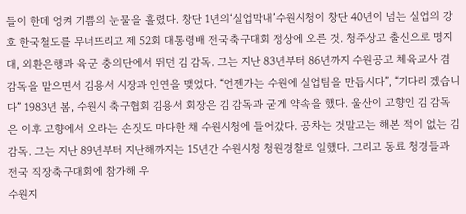들이 한데 엉켜 기쁨의 눈물을 흘렸다. 창단 1년의‘실업막내’수원시청이 창단 40년이 넘는 실업의 강호 한국철도를 무너뜨리고 제 52회 대통령배 전국축구대회 정상에 오른 것. 청주상고 출신으로 명지대, 외환은행과 육군 충의단에서 뛰던 김 감독. 그는 지난 83년부터 86년까지 수원공고 체육교사 겸 감독을 맡으면서 김용서 시장과 인연을 맺었다. “언젠가는 수원에 실업팀을 만듭시다”, “기다리 겠습니다” 1983년 봄, 수원시 축구협회 김용서 회장은 김 감독과 굳게 약속을 했다. 울산이 고향인 김 감독은 이후 고향에서 오라는 손짓도 마다한 채 수원시청에 들어갔다. 공차는 것말고는 해본 적이 없는 김감독. 그는 지난 89년부터 지난해까지는 15년간 수원시청 청원경찰로 일했다. 그리고 동료 청경들과 전국 직장축구대회에 참가해 우
수원지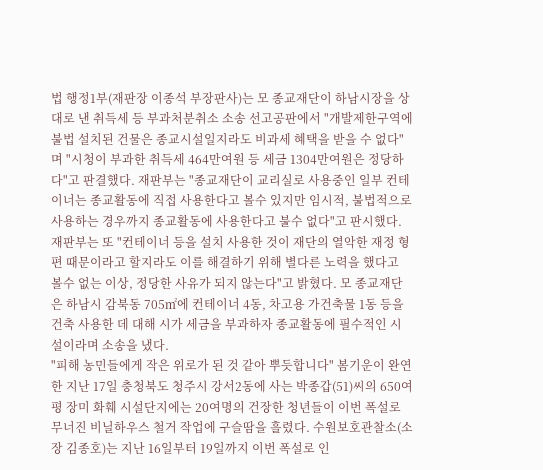법 행정1부(재판장 이종석 부장판사)는 모 종교재단이 하남시장을 상대로 낸 취득세 등 부과처분취소 소송 선고공판에서 "개발제한구역에 불법 설치된 건물은 종교시설일지라도 비과세 혜택을 받을 수 없다"며 "시청이 부과한 취득세 464만여원 등 세금 1304만여원은 정당하다"고 판결했다. 재판부는 "종교재단이 교리실로 사용중인 일부 컨테이너는 종교활동에 직접 사용한다고 볼수 있지만 임시적, 불법적으로 사용하는 경우까지 종교활동에 사용한다고 불수 없다"고 판시했다. 재판부는 또 "컨테이너 등을 설치 사용한 것이 재단의 열악한 재정 형편 때문이라고 할지라도 이를 해결하기 위해 별다른 노력을 했다고 볼수 없는 이상, 정당한 사유가 되지 않는다"고 밝혔다. 모 종교재단은 하남시 감북동 705㎡에 컨테이너 4동, 차고용 가건축물 1동 등을 건축 사용한 데 대해 시가 세금을 부과하자 종교활동에 필수적인 시설이라며 소송을 냈다.
"피해 농민들에게 작은 위로가 된 것 같아 뿌듯합니다" 봄기운이 완연한 지난 17일 충청북도 청주시 강서2동에 사는 박종갑(51)씨의 650여평 장미 화훼 시설단지에는 20여명의 건장한 청년들이 이번 폭설로 무너진 비닐하우스 철거 작업에 구슬땀을 흘렸다. 수원보호관찰소(소장 김종호)는 지난 16일부터 19일까지 이번 폭설로 인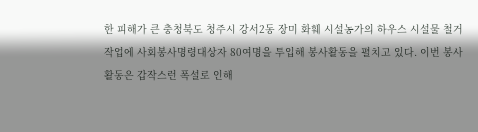한 피해가 큰 충청북도 청주시 강서2동 장미 화훼 시설농가의 하우스 시설물 철거작업에 사회봉사명령대상자 80여명을 투입해 봉사활동을 펼치고 있다. 이번 봉사활동은 갑작스런 폭설로 인해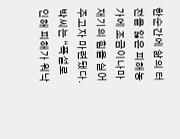한순간에 삶의 터전을 잃은 피해농가에 조금이나마 재기의 힘을 실어주고자 마련됐다. 박씨는 “폭설로 인해 피해가 워낙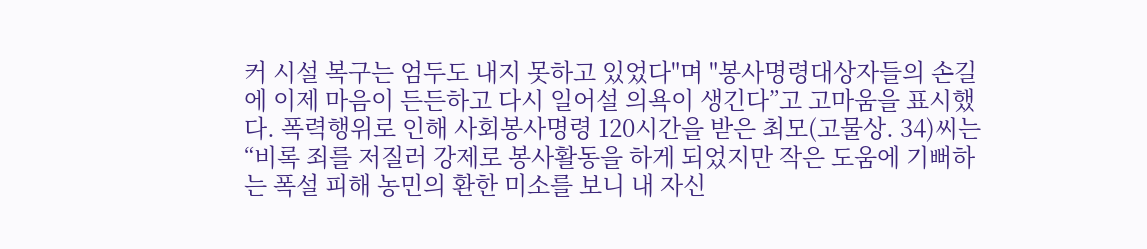커 시설 복구는 엄두도 내지 못하고 있었다"며 "봉사명령대상자들의 손길에 이제 마음이 든든하고 다시 일어설 의욕이 생긴다”고 고마움을 표시했다. 폭력행위로 인해 사회봉사명령 120시간을 받은 최모(고물상. 34)씨는 “비록 죄를 저질러 강제로 봉사활동을 하게 되었지만 작은 도움에 기뻐하는 폭설 피해 농민의 환한 미소를 보니 내 자신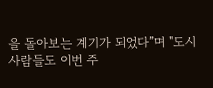을 돌아보는 계기가 되었다”며 "도시 사람들도 이번 주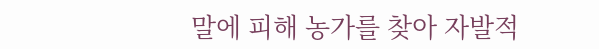말에 피해 농가를 찾아 자발적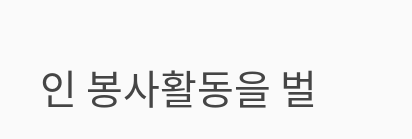인 봉사활동을 벌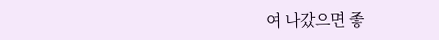여 나갔으면 좋